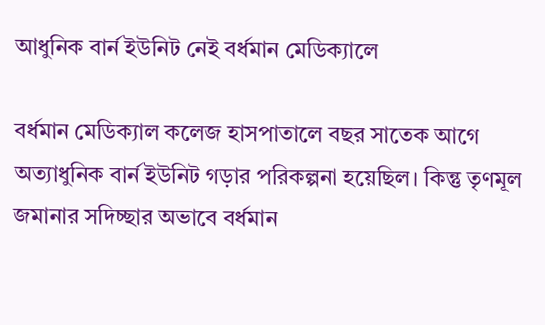আধুনিক বার্ন ইউনিট নেই বর্ধমান মেডিক্যালে

বর্ধমান মেডিক্যাল কলেজ হাসপাতালে বছর সাতেক আগে অত্যাধুনিক বার্ন ইউনিট গড়ার পরিকল্পনা হয়েছিল। কিন্তু তৃণমূল জমানার সদিচ্ছার অভাবে বর্ধমান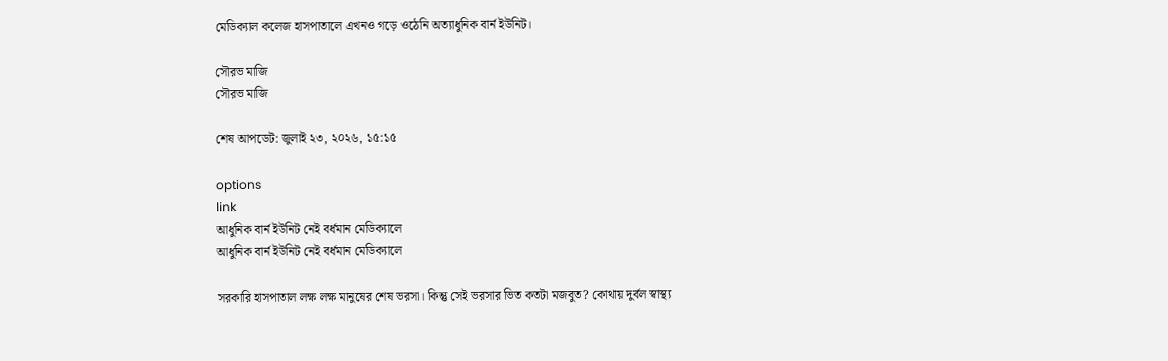মেডিক্যাল কলেজ হাসপাতালে এখনও গড়ে ওঠেনি অত্যাধুনিক বার্ন ইউনিট।

সৌরভ মাজি
সৌরভ মাজি

শেষ আপডেট: জুলাই ২৩, ২০২৬, ১৫:১৫

options
link
আধুনিক বার্ন ইউনিট নেই বর্ধমান মেডিক্যালে
আধুনিক বার্ন ইউনিট নেই বর্ধমান মেডিক্যালে

সরকারি হাসপাতাল লক্ষ লক্ষ মানুষের শেষ ভরসা। কিন্তু সেই ভরসার ভিত কতটা মজবুত? কোথায় দুর্বল স্বাস্থ্য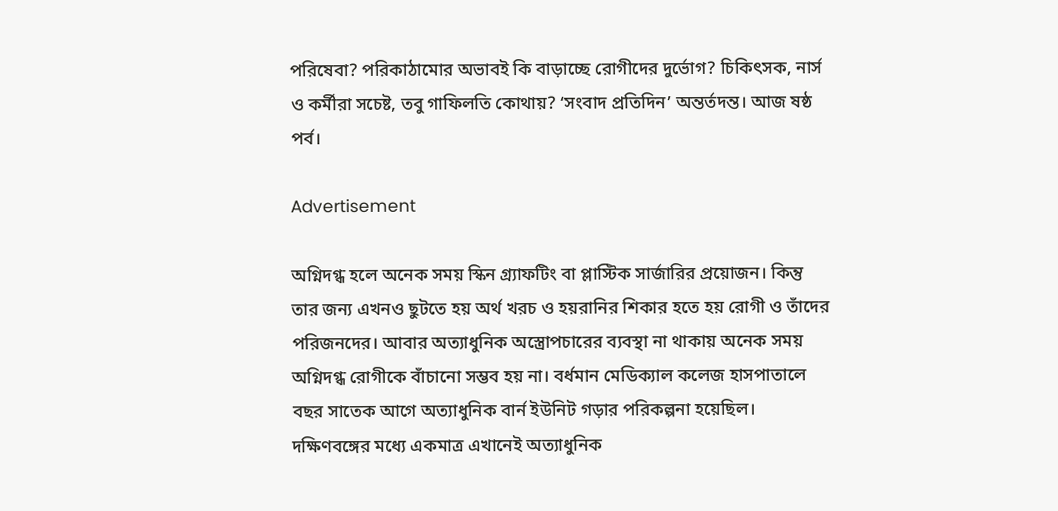পরিষেবা? পরিকাঠামোর অভাবই কি বাড়াচ্ছে রোগীদের দুর্ভোগ? চিকিৎসক, নার্স ও কর্মীরা সচেষ্ট, তবু গাফিলতি কোথায়? ‘সংবাদ প্রতিদিন’ অন্তর্তদন্ত। আজ ষষ্ঠ পর্ব।

Advertisement

অগ্নিদগ্ধ হলে অনেক সময় স্কিন গ্র্যাফটিং বা প্লাস্টিক সার্জারির প্রয়োজন। কিন্তু তার জন্য এখনও ছুটতে হয় অর্থ খরচ ও হয়রানির শিকার হতে হয় রোগী ও তাঁদের পরিজনদের। আবার অত্যাধুনিক অস্ত্রোপচারের ব্যবস্থা না থাকায় অনেক সময় অগ্নিদগ্ধ রোগীকে বাঁচানো সম্ভব হয় না। বর্ধমান মেডিক্যাল কলেজ হাসপাতালে বছর সাতেক আগে অত্যাধুনিক বার্ন ইউনিট গড়ার পরিকল্পনা হয়েছিল। দক্ষিণবঙ্গের মধ্যে একমাত্র এখানেই অত্যাধুনিক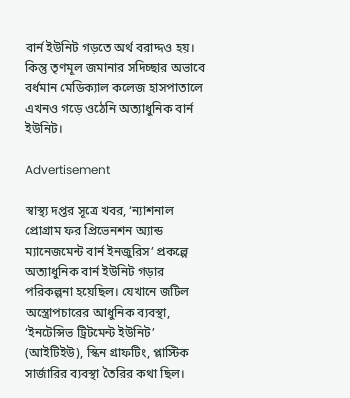বার্ন ইউনিট গড়তে অর্থ বরাদ্দও হয়। কিন্তু তৃণমূল জমানার সদিচ্ছার অভাবে বর্ধমান মেডিক্যাল কলেজ হাসপাতালে এখনও গড়ে ওঠেনি অত্যাধুনিক বার্ন ইউনিট।

Advertisement

স্বাস্থ্য দপ্তর সূত্রে খবর, ‘ন্যাশনাল প্রোগ্রাম ফর প্রিভেনশন অ্যান্ড ম্যানেজমেন্ট বার্ন ইনজুরিস’ প্রকল্পে অত্যাধুনিক বার্ন ইউনিট গড়ার পরিকল্পনা হয়েছিল। যেখানে জটিল অস্ত্রোপচারের আধুনিক ব্যবস্থা, ‘ইনটেন্সিভ ট্রিটমেন্ট ইউনিট’ (আইটিইউ), স্কিন গ্রাফটিং, প্লাস্টিক সার্জারির ব্যবস্থা তৈরির কথা ছিল।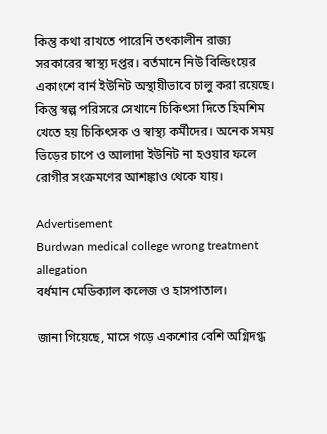কিন্তু কথা রাখতে পারেনি তৎকালীন রাজ্য সরকারের স্বাস্থ্য দপ্তর। বর্তমানে নিউ বিল্ডিংয়ের একাংশে বার্ন ইউনিট অস্থায়ীভাবে চালু করা রয়েছে। কিন্তু স্বল্প পরিসরে সেখানে চিকিৎসা দিতে হিমশিম খেতে হয় চিকিৎসক ও স্বাস্থ্য কর্মীদের। অনেক সময় ভিড়ের চাপে ও আলাদা ইউনিট না হওয়ার ফলে রোগীর সংক্রমণের আশঙ্কাও থেকে যায়।

Advertisement
Burdwan medical college wrong treatment allegation
বর্ধমান মেডিক্যাল কলেজ ও হাসপাতাল।

জানা গিয়েছে, মাসে গড়ে একশোর বেশি অগ্নিদগ্ধ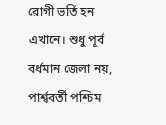রোগী ভর্তি হন এখানে। শুধু পূর্ব বর্ধমান জেলা নয়, পার্শ্ববর্তী পশ্চিম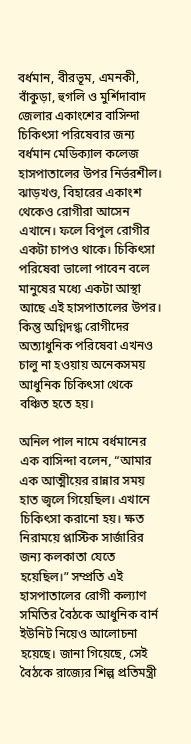বর্ধমান, বীরভূম, এমনকী, বাঁকুড়া, হুগলি ও মুর্শিদাবাদ জেলার একাংশের বাসিন্দা চিকিৎসা পরিষেবার জন্য বর্ধমান মেডিক্যাল কলেজ হাসপাতালের উপর নির্ভরশীল। ঝাড়খণ্ড, বিহারের একাংশ থেকেও রোগীরা আসেন এখানে। ফলে বিপুল রোগীর একটা চাপও থাকে। চিকিৎসা পরিষেবা ভালো পাবেন বলে মানুষের মধ্যে একটা আস্থা আছে এই হাসপাতালের উপর। কিন্তু অগ্নিদগ্ধ রোগীদের অত্যাধুনিক পরিষেবা এখনও চালু না হওয়ায় অনেকসময় আধুনিক চিকিৎসা থেকে বঞ্চিত হতে হয়।

অনিল পাল নামে বর্ধমানের এক বাসিন্দা বলেন, “আমার এক আত্মীয়ের রান্নার সময় হাত জ্বলে গিয়েছিল। এখানে চিকিৎসা করানো হয়। ক্ষত নিরাময়ে প্লাস্টিক সার্জারির জন্য কলকাতা যেতে হয়েছিল।” সম্প্রতি এই হাসপাতালের রোগী কল্যাণ সমিতির বৈঠকে আধুনিক বার্ন ইউনিট নিয়েও আলোচনা হয়েছে। জানা গিয়েছে, সেই বৈঠকে রাজ্যের শিল্প প্রতিমন্ত্রী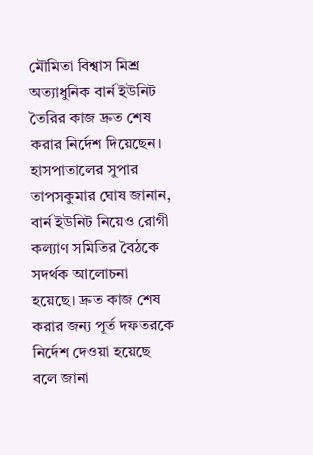মৌমিতা বিশ্বাস মিশ্র অত্যাধুনিক বার্ন ইউনিট তৈরির কাজ দ্রুত শেষ করার নির্দেশ দিয়েছেন। হাসপাতালের সুপার তাপসকুমার ঘোষ জানান, বার্ন ইউনিট নিয়েও রোগী কল্যাণ সমিতির বৈঠকে সদর্থক আলোচনা হয়েছে। দ্রুত কাজ শেষ করার জন্য পূর্ত দফতরকে নির্দেশ দেওয়া হয়েছে বলে জানা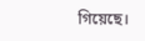গিয়েছে।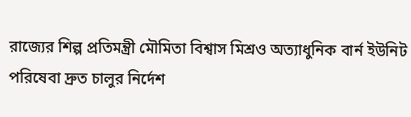রাজ্যের শিল্প প্রতিমন্ত্রী মৌমিতা বিশ্বাস মিশ্রও অত্যাধুনিক বার্ন ইউনিট পরিষেবা দ্রুত চালুর নির্দেশ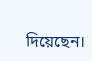দিয়েছেন।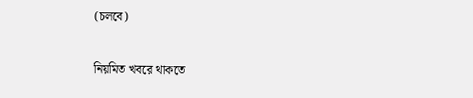(চলবে)

নিয়মিত খবরে থাকতে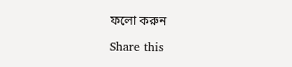ফলো করুন

Share this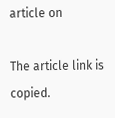article on

The article link is copied.